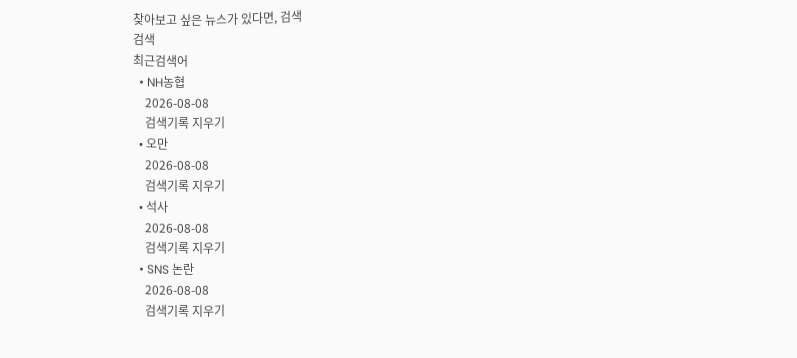찾아보고 싶은 뉴스가 있다면, 검색
검색
최근검색어
  • NH농협
    2026-08-08
    검색기록 지우기
  • 오만
    2026-08-08
    검색기록 지우기
  • 석사
    2026-08-08
    검색기록 지우기
  • SNS 논란
    2026-08-08
    검색기록 지우기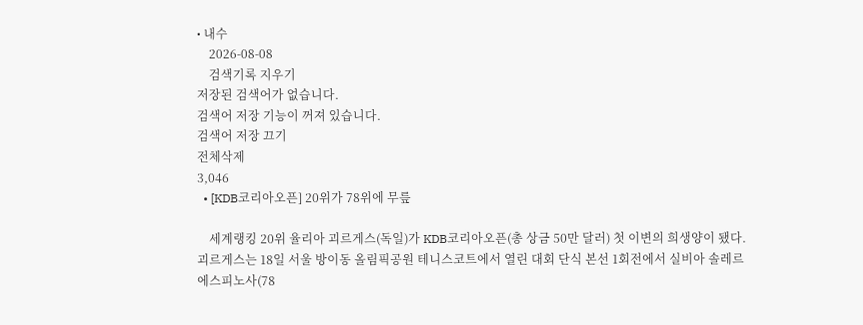• 내수
    2026-08-08
    검색기록 지우기
저장된 검색어가 없습니다.
검색어 저장 기능이 꺼져 있습니다.
검색어 저장 끄기
전체삭제
3,046
  • [KDB코리아오픈] 20위가 78위에 무릎

    세계랭킹 20위 율리아 괴르게스(독일)가 KDB코리아오픈(총 상금 50만 달러) 첫 이변의 희생양이 됐다. 괴르게스는 18일 서울 방이동 올림픽공원 테니스코트에서 열린 대회 단식 본선 1회전에서 실비아 솔레르 에스피노사(78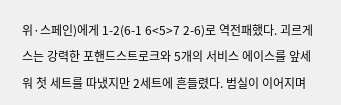위·스페인)에게 1-2(6-1 6<5>7 2-6)로 역전패했다. 괴르게스는 강력한 포핸드스트로크와 5개의 서비스 에이스를 앞세워 첫 세트를 따냈지만 2세트에 흔들렸다. 범실이 이어지며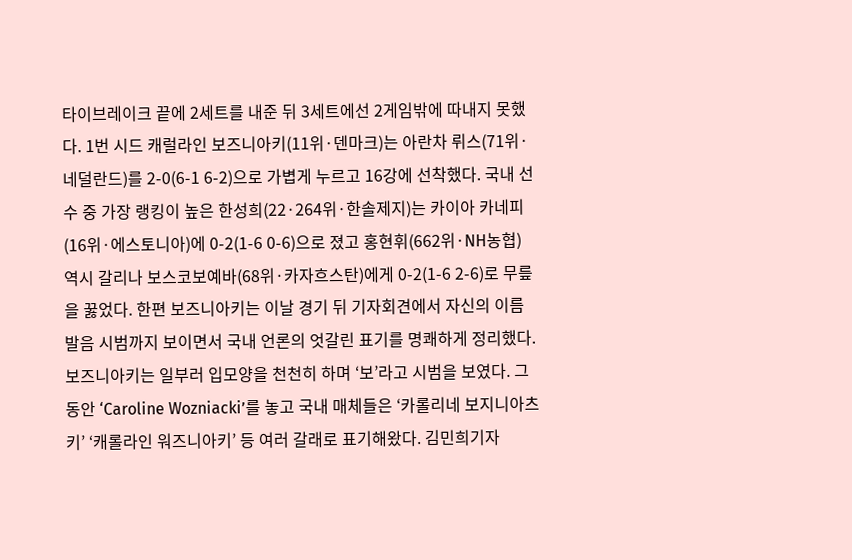타이브레이크 끝에 2세트를 내준 뒤 3세트에선 2게임밖에 따내지 못했다. 1번 시드 캐럴라인 보즈니아키(11위·덴마크)는 아란차 뤼스(71위·네덜란드)를 2-0(6-1 6-2)으로 가볍게 누르고 16강에 선착했다. 국내 선수 중 가장 랭킹이 높은 한성희(22·264위·한솔제지)는 카이아 카네피(16위·에스토니아)에 0-2(1-6 0-6)으로 졌고 홍현휘(662위·NH농협) 역시 갈리나 보스코보예바(68위·카자흐스탄)에게 0-2(1-6 2-6)로 무릎을 꿇었다. 한편 보즈니아키는 이날 경기 뒤 기자회견에서 자신의 이름 발음 시범까지 보이면서 국내 언론의 엇갈린 표기를 명쾌하게 정리했다. 보즈니아키는 일부러 입모양을 천천히 하며 ‘보’라고 시범을 보였다. 그동안 ‘Caroline Wozniacki’를 놓고 국내 매체들은 ‘카롤리네 보지니아츠키’ ‘캐롤라인 워즈니아키’ 등 여러 갈래로 표기해왔다. 김민희기자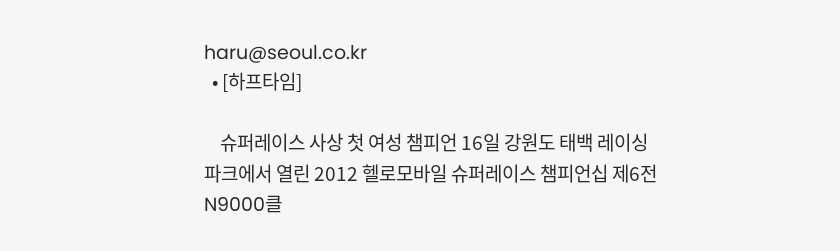haru@seoul.co.kr
  • [하프타임]

    슈퍼레이스 사상 첫 여성 챔피언 16일 강원도 태백 레이싱파크에서 열린 2012 헬로모바일 슈퍼레이스 챔피언십 제6전 N9000클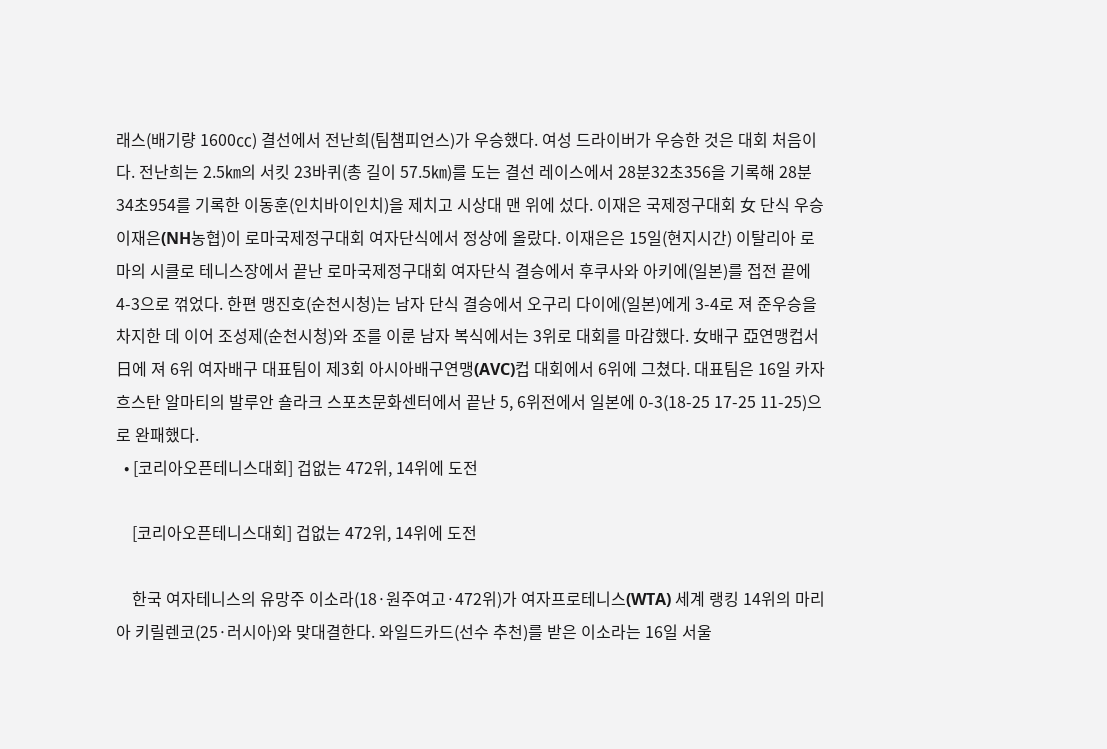래스(배기량 1600㏄) 결선에서 전난희(팀챔피언스)가 우승했다. 여성 드라이버가 우승한 것은 대회 처음이다. 전난희는 2.5㎞의 서킷 23바퀴(총 길이 57.5㎞)를 도는 결선 레이스에서 28분32초356을 기록해 28분34초954를 기록한 이동훈(인치바이인치)을 제치고 시상대 맨 위에 섰다. 이재은 국제정구대회 女 단식 우승 이재은(NH농협)이 로마국제정구대회 여자단식에서 정상에 올랐다. 이재은은 15일(현지시간) 이탈리아 로마의 시클로 테니스장에서 끝난 로마국제정구대회 여자단식 결승에서 후쿠사와 아키에(일본)를 접전 끝에 4-3으로 꺾었다. 한편 맹진호(순천시청)는 남자 단식 결승에서 오구리 다이에(일본)에게 3-4로 져 준우승을 차지한 데 이어 조성제(순천시청)와 조를 이룬 남자 복식에서는 3위로 대회를 마감했다. 女배구 亞연맹컵서 日에 져 6위 여자배구 대표팀이 제3회 아시아배구연맹(AVC)컵 대회에서 6위에 그쳤다. 대표팀은 16일 카자흐스탄 알마티의 발루안 숄라크 스포츠문화센터에서 끝난 5, 6위전에서 일본에 0-3(18-25 17-25 11-25)으로 완패했다.
  • [코리아오픈테니스대회] 겁없는 472위, 14위에 도전

    [코리아오픈테니스대회] 겁없는 472위, 14위에 도전

    한국 여자테니스의 유망주 이소라(18·원주여고·472위)가 여자프로테니스(WTA) 세계 랭킹 14위의 마리아 키릴렌코(25·러시아)와 맞대결한다. 와일드카드(선수 추천)를 받은 이소라는 16일 서울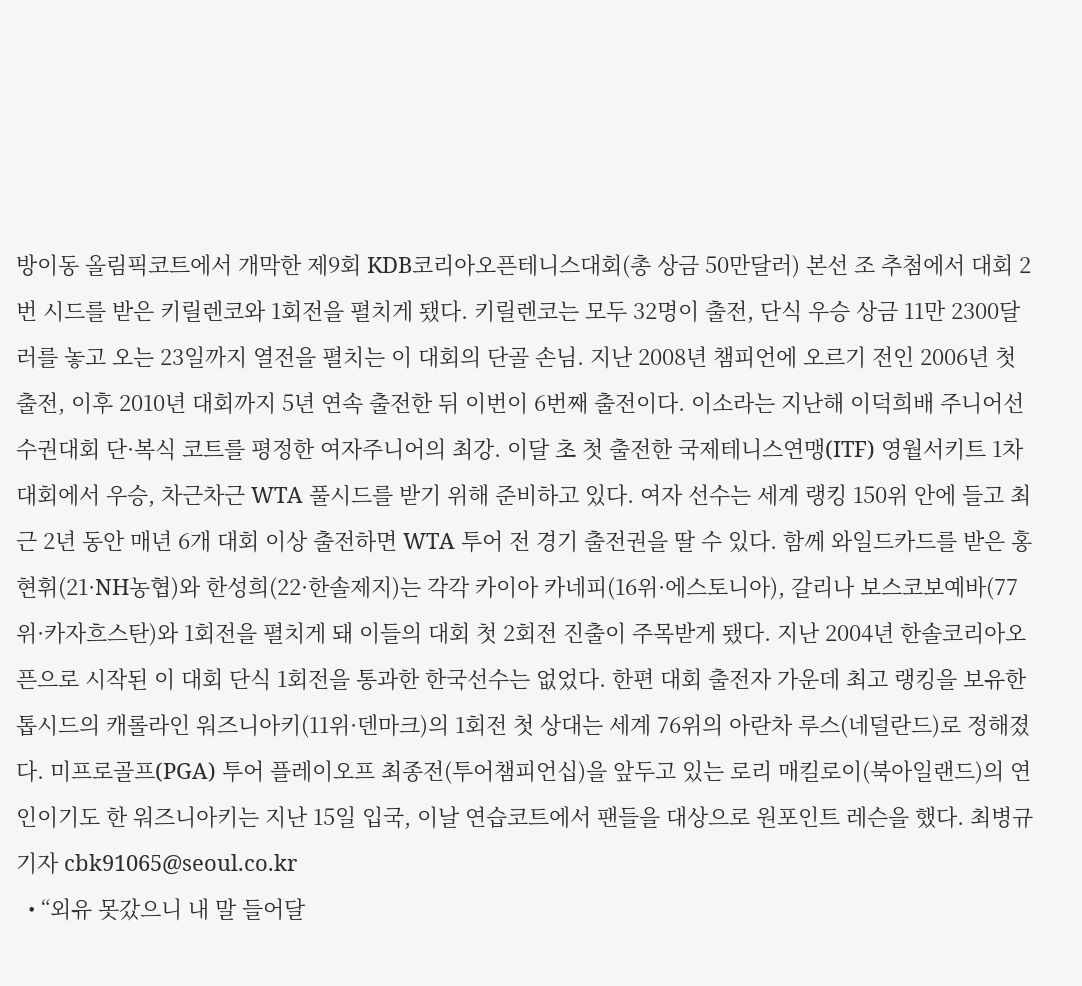방이동 올림픽코트에서 개막한 제9회 KDB코리아오픈테니스대회(총 상금 50만달러) 본선 조 추첨에서 대회 2번 시드를 받은 키릴렌코와 1회전을 펼치게 됐다. 키릴렌코는 모두 32명이 출전, 단식 우승 상금 11만 2300달러를 놓고 오는 23일까지 열전을 펼치는 이 대회의 단골 손님. 지난 2008년 챔피언에 오르기 전인 2006년 첫 출전, 이후 2010년 대회까지 5년 연속 출전한 뒤 이번이 6번째 출전이다. 이소라는 지난해 이덕희배 주니어선수권대회 단·복식 코트를 평정한 여자주니어의 최강. 이달 초 첫 출전한 국제테니스연맹(ITF) 영월서키트 1차대회에서 우승, 차근차근 WTA 풀시드를 받기 위해 준비하고 있다. 여자 선수는 세계 랭킹 150위 안에 들고 최근 2년 동안 매년 6개 대회 이상 출전하면 WTA 투어 전 경기 출전권을 딸 수 있다. 함께 와일드카드를 받은 홍현휘(21·NH농협)와 한성희(22·한솔제지)는 각각 카이아 카네피(16위·에스토니아), 갈리나 보스코보예바(77위·카자흐스탄)와 1회전을 펼치게 돼 이들의 대회 첫 2회전 진출이 주목받게 됐다. 지난 2004년 한솔코리아오픈으로 시작된 이 대회 단식 1회전을 통과한 한국선수는 없었다. 한편 대회 출전자 가운데 최고 랭킹을 보유한 톱시드의 캐롤라인 워즈니아키(11위·덴마크)의 1회전 첫 상대는 세계 76위의 아란차 루스(네덜란드)로 정해졌다. 미프로골프(PGA) 투어 플레이오프 최종전(투어챔피언십)을 앞두고 있는 로리 매킬로이(북아일랜드)의 연인이기도 한 워즈니아키는 지난 15일 입국, 이날 연습코트에서 팬들을 대상으로 원포인트 레슨을 했다. 최병규기자 cbk91065@seoul.co.kr
  • “외유 못갔으니 내 말 들어달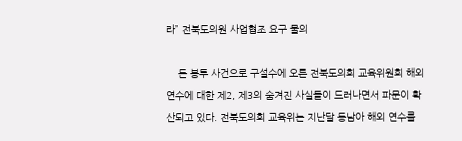라” 전북도의원 사업협조 요구 물의

    돈 봉투 사건으로 구설수에 오른 전북도의회 교육위원회 해외 연수에 대한 제2, 제3의 숨겨진 사실들이 드러나면서 파문이 확산되고 있다. 전북도의회 교육위는 지난달 동남아 해외 연수를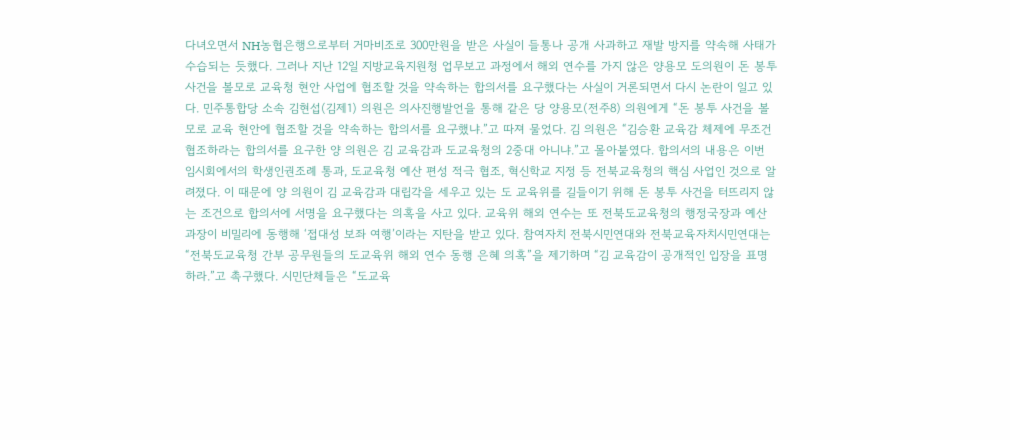다녀오면서 NH농협은행으로부터 거마비조로 300만원을 받은 사실이 들통나 공개 사과하고 재발 방지를 약속해 사태가 수습되는 듯했다. 그러나 지난 12일 지방교육지원청 업무보고 과정에서 해외 연수를 가지 않은 양용모 도의원이 돈 봉투 사건을 볼모로 교육청 현안 사업에 협조할 것을 약속하는 합의서를 요구했다는 사실이 거론되면서 다시 논란이 일고 있다. 민주통합당 소속 김현섭(김제1) 의원은 의사진행발언을 통해 같은 당 양용모(전주8) 의원에게 “돈 봉투 사건을 볼모로 교육 현안에 협조할 것을 약속하는 합의서를 요구했냐.”고 따져 물었다. 김 의원은 “김승환 교육감 체제에 무조건 협조하라는 합의서를 요구한 양 의원은 김 교육감과 도교육청의 2중대 아니냐.”고 몰아붙였다. 합의서의 내용은 이번 임시회에서의 학생인권조례 통과, 도교육청 예산 편성 적극 협조, 혁신학교 지정 등 전북교육청의 핵심 사업인 것으로 알려졌다. 이 때문에 양 의원이 김 교육감과 대립각을 세우고 있는 도 교육위를 길들이기 위해 돈 봉투 사건을 터뜨리지 않는 조건으로 합의서에 서명을 요구했다는 의혹을 사고 있다. 교육위 해외 연수는 또 전북도교육청의 행정국장과 예산과장이 비밀리에 동행해 ‘접대성 보좌 여행’이라는 지탄을 받고 있다. 참여자치 전북시민연대와 전북교육자치시민연대는 “전북도교육청 간부 공무원들의 도교육위 해외 연수 동행 은혜 의혹”을 제기하며 “김 교육감이 공개적인 입장을 표명하라.”고 촉구했다. 시민단체들은 “도교육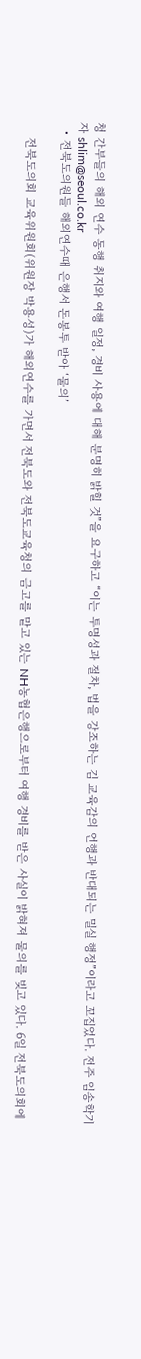청 간부들의 해외 연수 동행 취지와 여행 일정, 경비 사용에 대해 분명히 밝힐 것”을 요구하고 “이는 투명성과 절차, 법을 강조하는 김 교육감의 언행과 반대되는 밀실 행정”이라고 꼬집었다. 전주 임송학기자 shlim@seoul.co.kr
  • 전북도의원들 해외연수때 은행서 돈봉투 받아 ‘물의’

    전북도의회 교육위원회(위원장 박용성)가 해외연수를 가면서 전북도와 전북도교육청의 금고를 맡고 있는 NH농협은행으로부터 여행 경비를 받은 사실이 밝혀져 물의를 빚고 있다. 6일 전북도의회에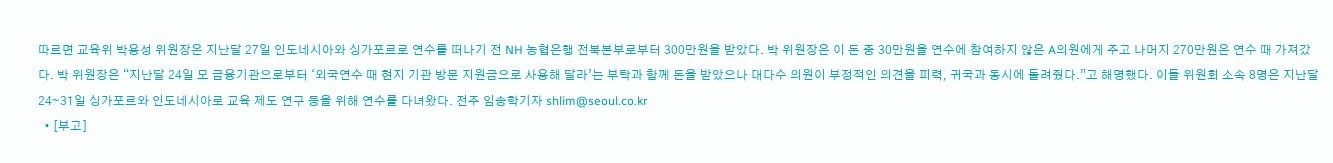따르면 교육위 박용성 위원장은 지난달 27일 인도네시아와 싱가포르로 연수를 떠나기 전 NH 농협은행 전북본부로부터 300만원을 받았다. 박 위원장은 이 돈 중 30만원을 연수에 참여하지 않은 A의원에게 주고 나머지 270만원은 연수 때 가져갔다. 박 위원장은 “지난달 24일 모 금융기관으로부터 ‘외국연수 때 현지 기관 방문 지원금으로 사용해 달라’는 부탁과 함께 돈을 받았으나 대다수 의원이 부정적인 의견을 피력, 귀국과 동시에 돌려줬다.”고 해명했다. 이들 위원회 소속 8명은 지난달 24∼31일 싱가포르와 인도네시아로 교육 제도 연구 등을 위해 연수를 다녀왔다. 전주 임송학기자 shlim@seoul.co.kr
  • [부고]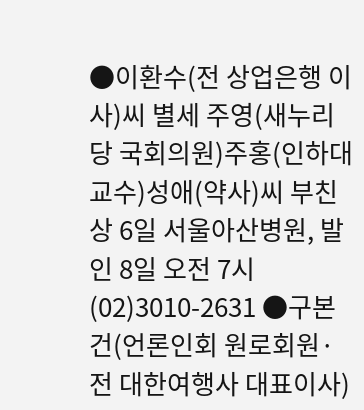●이환수(전 상업은행 이사)씨 별세 주영(새누리당 국회의원)주홍(인하대 교수)성애(약사)씨 부친상 6일 서울아산병원, 발인 8일 오전 7시 (02)3010-2631 ●구본건(언론인회 원로회원·전 대한여행사 대표이사)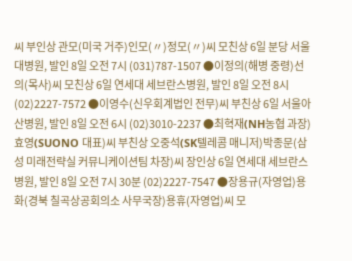씨 부인상 관모(미국 거주)인모(〃)정모(〃)씨 모친상 6일 분당 서울대병원, 발인 8일 오전 7시 (031)787-1507 ●이정의(해병 중령)선의(목사)씨 모친상 6일 연세대 세브란스병원, 발인 8일 오전 8시 (02)2227-7572 ●이영수(신우회계법인 전무)씨 부친상 6일 서울아산병원, 발인 8일 오전 6시 (02)3010-2237 ●최혁재(NH농협 과장)효영(SUONO 대표)씨 부친상 오중석(SK텔레콤 매니저)박종문(삼성 미래전략실 커뮤니케이션팀 차장)씨 장인상 6일 연세대 세브란스병원, 발인 8일 오전 7시 30분 (02)2227-7547 ●장용규(자영업)용화(경북 칠곡상공회의소 사무국장)용휴(자영업)씨 모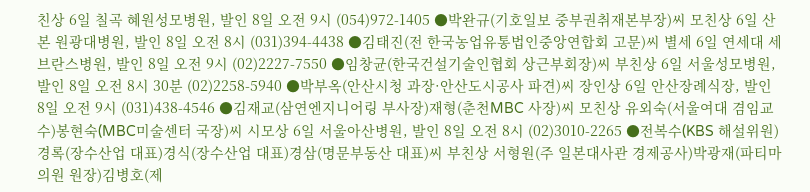친상 6일 칠곡 혜원성모병원, 발인 8일 오전 9시 (054)972-1405 ●박완규(기호일보 중부권취재본부장)씨 모친상 6일 산본 원광대병원, 발인 8일 오전 8시 (031)394-4438 ●김태진(전 한국농업유통법인중앙연합회 고문)씨 별세 6일 연세대 세브란스병원, 발인 8일 오전 9시 (02)2227-7550 ●임창균(한국건설기술인협회 상근부회장)씨 부친상 6일 서울성모병원, 발인 8일 오전 8시 30분 (02)2258-5940 ●박부옥(안산시청 과장·안산도시공사 파견)씨 장인상 6일 안산장례식장, 발인 8일 오전 9시 (031)438-4546 ●김재교(삼연엔지니어링 부사장)재형(춘천MBC 사장)씨 모친상 유외숙(서울여대 겸임교수)봉현숙(MBC미술센터 국장)씨 시모상 6일 서울아산병원, 발인 8일 오전 8시 (02)3010-2265 ●전복수(KBS 해설위원)경록(장수산업 대표)경식(장수산업 대표)경삼(명문부동산 대표)씨 부친상 서형원(주 일본대사관 경제공사)박광재(파티마의원 원장)김병호(제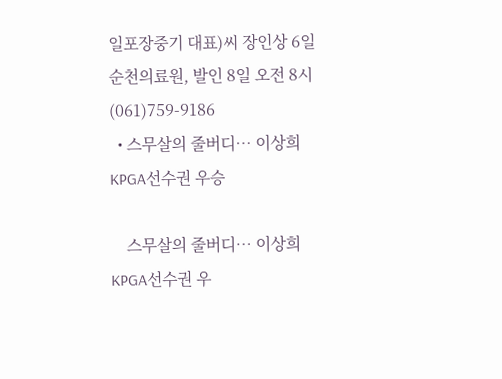일포장중기 대표)씨 장인상 6일 순천의료원, 발인 8일 오전 8시 (061)759-9186
  • 스무살의 줄버디… 이상희 KPGA선수권 우승

    스무살의 줄버디… 이상희 KPGA선수권 우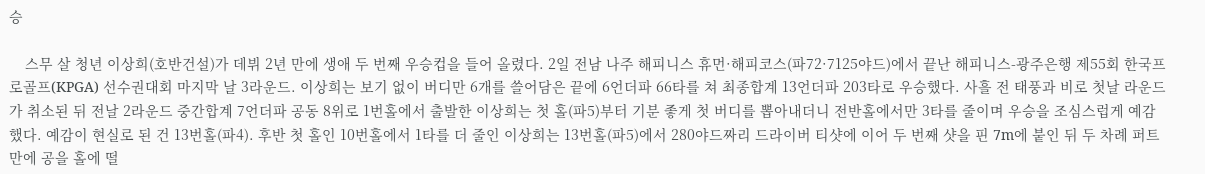승

    스무 살 청년 이상희(호반건설)가 데뷔 2년 만에 생애 두 번째 우승컵을 들어 올렸다. 2일 전남 나주 해피니스 휴먼·해피코스(파72·7125야드)에서 끝난 해피니스-광주은행 제55회 한국프로골프(KPGA) 선수권대회 마지막 날 3라운드. 이상희는 보기 없이 버디만 6개를 쓸어담은 끝에 6언더파 66타를 쳐 최종합계 13언더파 203타로 우승했다. 사흘 전 태풍과 비로 첫날 라운드가 취소된 뒤 전날 2라운드 중간합계 7언더파 공동 8위로 1번홀에서 출발한 이상희는 첫 홀(파5)부터 기분 좋게 첫 버디를 뽑아내더니 전반홀에서만 3타를 줄이며 우승을 조심스럽게 예감했다. 예감이 현실로 된 건 13번홀(파4). 후반 첫 홀인 10번홀에서 1타를 더 줄인 이상희는 13번홀(파5)에서 280야드짜리 드라이버 티샷에 이어 두 번째 샷을 핀 7m에 붙인 뒤 두 차례 퍼트 만에 공을 홀에 떨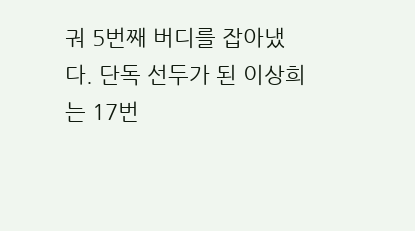궈 5번째 버디를 잡아냈다. 단독 선두가 된 이상희는 17번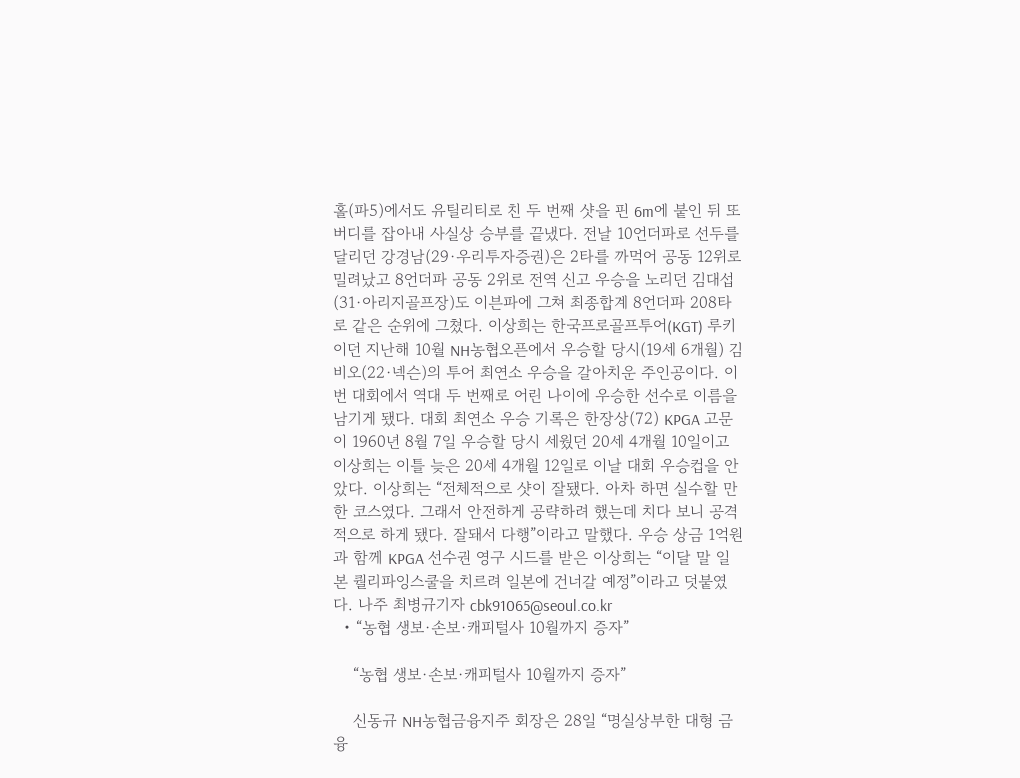홀(파5)에서도 유틸리티로 친 두 번째 샷을 핀 6m에 붙인 뒤 또 버디를 잡아내 사실상 승부를 끝냈다. 전날 10언더파로 선두를 달리던 강경남(29·우리투자증권)은 2타를 까먹어 공동 12위로 밀려났고 8언더파 공동 2위로 전역 신고 우승을 노리던 김대섭(31·아리지골프장)도 이븐파에 그쳐 최종합계 8언더파 208타로 같은 순위에 그쳤다. 이상희는 한국프로골프투어(KGT) 루키이던 지난해 10월 NH농협오픈에서 우승할 당시(19세 6개월) 김비오(22·넥슨)의 투어 최연소 우승을 갈아치운 주인공이다. 이번 대회에서 역대 두 번째로 어린 나이에 우승한 선수로 이름을 남기게 됐다. 대회 최연소 우승 기록은 한장상(72) KPGA 고문이 1960년 8월 7일 우승할 당시 세웠던 20세 4개월 10일이고 이상희는 이틀 늦은 20세 4개월 12일로 이날 대회 우승컵을 안았다. 이상희는 “전체적으로 샷이 잘됐다. 아차 하면 실수할 만한 코스였다. 그래서 안전하게 공략하려 했는데 치다 보니 공격적으로 하게 됐다. 잘돼서 다행”이라고 말했다. 우승 상금 1억원과 함께 KPGA 선수권 영구 시드를 받은 이상희는 “이달 말 일본 퀄리파잉스쿨을 치르려 일본에 건너갈 예정”이라고 덧붙였다. 나주 최병규기자 cbk91065@seoul.co.kr
  • “농협 생보·손보·캐피털사 10월까지 증자”

    “농협 생보·손보·캐피털사 10월까지 증자”

    신동규 NH농협금융지주 회장은 28일 “명실상부한 대형 금융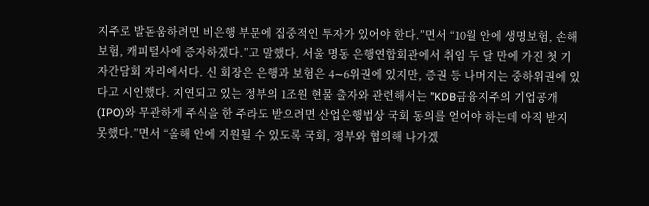지주로 발돋움하려면 비은행 부문에 집중적인 투자가 있어야 한다.”면서 “10월 안에 생명보험, 손해보험, 캐피털사에 증자하겠다.”고 말했다. 서울 명동 은행연합회관에서 취임 두 달 만에 가진 첫 기자간담회 자리에서다. 신 회장은 은행과 보험은 4∼6위권에 있지만, 증권 등 나머지는 중하위권에 있다고 시인했다. 지연되고 있는 정부의 1조원 현물 출자와 관련해서는 ”KDB금융지주의 기업공개(IPO)와 무관하게 주식을 한 주라도 받으려면 산업은행법상 국회 동의를 얻어야 하는데 아직 받지 못했다.”면서 “올해 안에 지원될 수 있도록 국회, 정부와 협의해 나가겠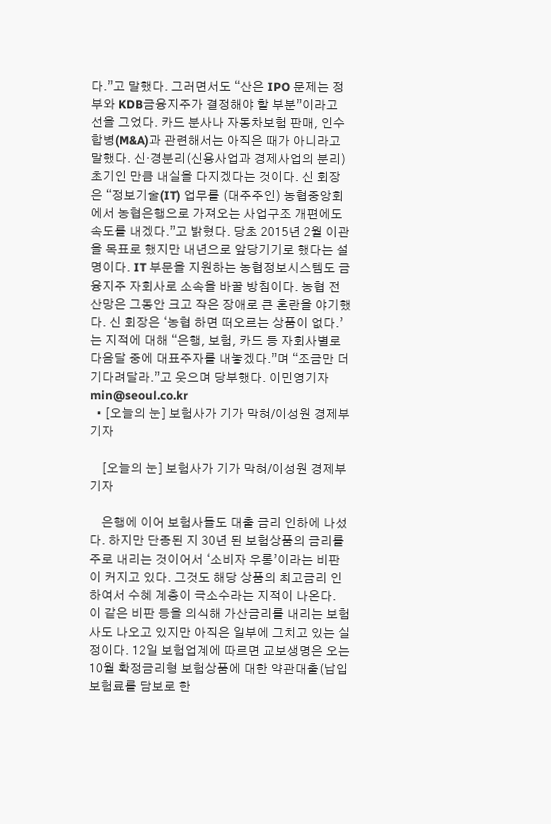다.”고 말했다. 그러면서도 “산은 IPO 문제는 정부와 KDB금융지주가 결정해야 할 부분”이라고 선을 그었다. 카드 분사나 자동차보험 판매, 인수합병(M&A)과 관련해서는 아직은 때가 아니라고 말했다. 신·경분리(신용사업과 경제사업의 분리) 초기인 만큼 내실을 다지겠다는 것이다. 신 회장은 “정보기술(IT) 업무를 (대주주인) 농협중앙회에서 농협은행으로 가져오는 사업구조 개편에도 속도를 내겠다.”고 밝혔다. 당초 2015년 2월 이관을 목표로 했지만 내년으로 앞당기기로 했다는 설명이다. IT 부문을 지원하는 농협정보시스템도 금융지주 자회사로 소속을 바꿀 방침이다. 농협 전산망은 그동안 크고 작은 장애로 큰 혼란을 야기했다. 신 회장은 ‘농협 하면 떠오르는 상품이 없다.’는 지적에 대해 “은행, 보험, 카드 등 자회사별로 다음달 중에 대표주자를 내놓겠다.”며 “조금만 더 기다려달라.”고 웃으며 당부했다. 이민영기자 min@seoul.co.kr
  • [오늘의 눈] 보험사가 기가 막혀/이성원 경제부 기자

    [오늘의 눈] 보험사가 기가 막혀/이성원 경제부 기자

    은행에 이어 보험사들도 대출 금리 인하에 나섰다. 하지만 단종된 지 30년 된 보험상품의 금리를 주로 내리는 것이어서 ‘소비자 우롱’이라는 비판이 커지고 있다. 그것도 해당 상품의 최고금리 인하여서 수혜 계층이 극소수라는 지적이 나온다. 이 같은 비판 등을 의식해 가산금리를 내리는 보험사도 나오고 있지만 아직은 일부에 그치고 있는 실정이다. 12일 보험업계에 따르면 교보생명은 오는 10월 확정금리형 보험상품에 대한 약관대출(납입보험료를 담보로 한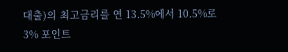대출)의 최고금리를 연 13.5%에서 10.5%로 3% 포인트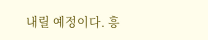내릴 예정이다. 흥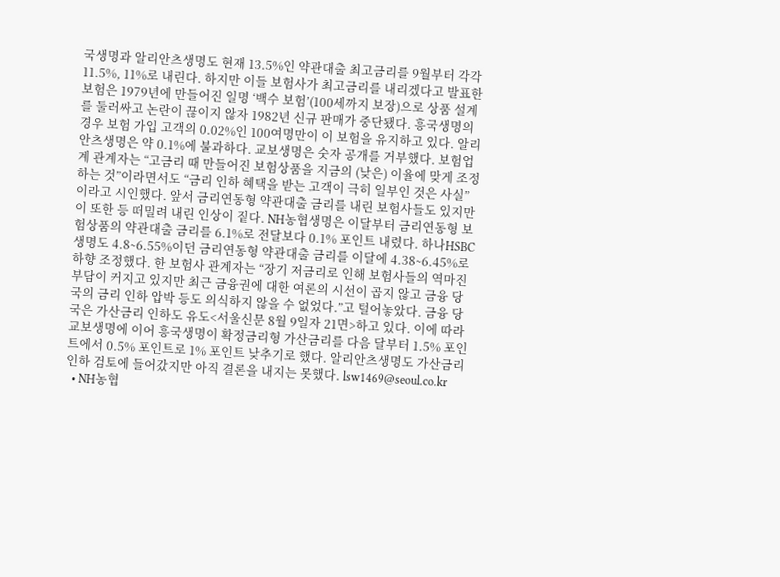국생명과 알리안츠생명도 현재 13.5%인 약관대출 최고금리를 9월부터 각각 11.5%, 11%로 내린다. 하지만 이들 보험사가 최고금리를 내리겠다고 발표한 보험은 1979년에 만들어진 일명 ‘백수 보험’(100세까지 보장)으로 상품 설계를 둘러싸고 논란이 끊이지 않자 1982년 신규 판매가 중단됐다. 흥국생명의 경우 보험 가입 고객의 0.02%인 100여명만이 이 보험을 유지하고 있다. 알리안츠생명은 약 0.1%에 불과하다. 교보생명은 숫자 공개를 거부했다. 보험업계 관계자는 “고금리 때 만들어진 보험상품을 지금의 (낮은) 이율에 맞게 조정하는 것”이라면서도 “금리 인하 혜택을 받는 고객이 극히 일부인 것은 사실”이라고 시인했다. 앞서 금리연동형 약관대출 금리를 내린 보험사들도 있지만 이 또한 등 떠밀려 내린 인상이 짙다. NH농협생명은 이달부터 금리연동형 보험상품의 약관대출 금리를 6.1%로 전달보다 0.1% 포인트 내렸다. 하나HSBC생명도 4.8∼6.55%이던 금리연동형 약관대출 금리를 이달에 4.38∼6.45%로 하향 조정했다. 한 보험사 관계자는 “장기 저금리로 인해 보험사들의 역마진 부담이 커지고 있지만 최근 금융권에 대한 여론의 시선이 곱지 않고 금융 당국의 금리 인하 압박 등도 의식하지 않을 수 없었다.”고 털어놓았다. 금융 당국은 가산금리 인하도 유도<서울신문 8월 9일자 21면>하고 있다. 이에 따라 교보생명에 이어 흥국생명이 확정금리형 가산금리를 다음 달부터 1.5% 포인트에서 0.5% 포인트로 1% 포인트 낮추기로 했다. 알리안츠생명도 가산금리 인하 검토에 들어갔지만 아직 결론을 내지는 못했다. lsw1469@seoul.co.kr
  • NH농협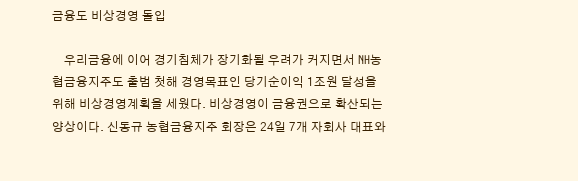금융도 비상경영 돌입

    우리금융에 이어 경기침체가 장기화될 우려가 커지면서 NH농협금융지주도 출범 첫해 경영목표인 당기순이익 1조원 달성을 위해 비상경영계획을 세웠다. 비상경영이 금융권으로 확산되는 양상이다. 신동규 농협금융지주 회장은 24일 7개 자회사 대표와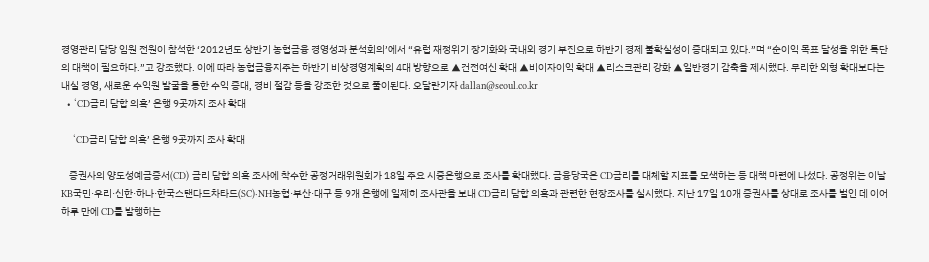경영관리 담당 임원 전원이 참석한 ‘2012년도 상반기 농협금융 경영성과 분석회의’에서 “유럽 재정위기 장기화와 국내외 경기 부진으로 하반기 경제 불확실성이 증대되고 있다.”며 “순이익 목표 달성을 위한 특단의 대책이 필요하다.”고 강조했다. 이에 따라 농협금융지주는 하반기 비상경영계획의 4대 방향으로 ▲건전여신 확대 ▲비이자이익 확대 ▲리스크관리 강화 ▲일반경기 감축을 제시했다. 무리한 외형 확대보다는 내실 경영, 새로운 수익원 발굴을 통한 수익 증대, 경비 절감 등을 강조한 것으로 풀이된다. 오달란기자 dallan@seoul.co.kr
  • ‘CD금리 담합 의혹’ 은행 9곳까지 조사 확대

    ‘CD금리 담합 의혹’ 은행 9곳까지 조사 확대

    증권사의 양도성예금증서(CD) 금리 담합 의혹 조사에 착수한 공정거래위원회가 18일 주요 시중은행으로 조사를 확대했다. 금융당국은 CD금리를 대체할 지표를 모색하는 등 대책 마련에 나섰다. 공정위는 이날 KB국민·우리·신한·하나·한국스탠다드차타드(SC)·NH농협·부산·대구 등 9개 은행에 일제히 조사관을 보내 CD금리 담합 의혹과 관련한 현장조사를 실시했다. 지난 17일 10개 증권사를 상대로 조사를 벌인 데 이어 하루 만에 CD를 발행하는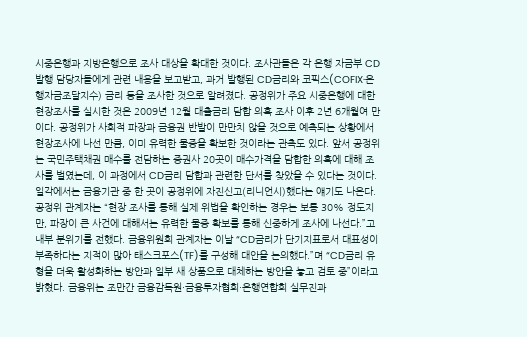시중은행과 지방은행으로 조사 대상을 확대한 것이다. 조사관들은 각 은행 자금부 CD 발행 담당자들에게 관련 내용을 보고받고, 과거 발행된 CD금리와 코픽스(COFIX·은행자금조달지수) 금리 등을 조사한 것으로 알려졌다. 공정위가 주요 시중은행에 대한 현장조사를 실시한 것은 2009년 12월 대출금리 담합 의혹 조사 이후 2년 6개월여 만이다. 공정위가 사회적 파장과 금융권 반발이 만만치 않을 것으로 예측되는 상황에서 현장조사에 나선 만큼, 이미 유력한 물증을 확보한 것이라는 관측도 있다. 앞서 공정위는 국민주택채권 매수를 전담하는 증권사 20곳이 매수가격을 담합한 의혹에 대해 조사를 벌였는데, 이 과정에서 CD금리 담합과 관련한 단서를 찾았을 수 있다는 것이다. 일각에서는 금융기관 중 한 곳이 공정위에 자진신고(리니언시)했다는 얘기도 나온다. 공정위 관계자는 “현장 조사를 통해 실제 위법을 확인하는 경우는 보통 30% 정도지만, 파장이 큰 사건에 대해서는 유력한 물증 확보를 통해 신중하게 조사에 나선다.”고 내부 분위기를 전했다. 금융위원회 관계자는 이날 “CD금리가 단기지표로서 대표성이 부족하다는 지적이 많아 태스크포스(TF)를 구성해 대안을 논의했다.”며 “CD금리 유형을 더욱 활성화하는 방안과 일부 새 상품으로 대체하는 방안을 놓고 검토 중”이라고 밝혔다. 금융위는 조만간 금융감독원·금융투자협회·은행연합회 실무진과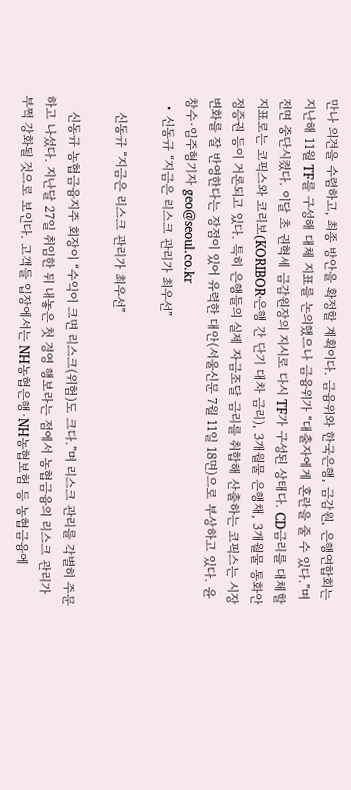만나 의견을 수렴하고, 최종 방안을 확정할 계획이다. 금융위와 한국은행, 금감원, 은행연합회는 지난해 11월 TF를 구성해 대체 지표를 논의했으나 금융위가 “대출자에게 혼란을 줄 수 있다.”며 전면 중단시켰다. 이달 초 권혁세 금감원장의 지시로 다시 TF가 구성된 상태다. CD금리를 대체할 지표로는 코픽스와 코리보(KORIBOR·은행 간 단기 대차 금리), 3개월물 은행채, 3개월물 통화안정증권 등이 거론되고 있다. 특히 은행들의 실제 자금조달 금리를 취합해 산출하는 코픽스는 시장 변화를 잘 반영한다는 장점이 있어 유력한 대안(서울신문 7월 11일 18면)으로 부상하고 있다. 윤창수·임주형기자 geo@seoul.co.kr
  • 신동규 “지금은 리스크 관리가 최우선”

    신동규 “지금은 리스크 관리가 최우선”

    신동규 농협금융지주 회장이 “수익이 크면 리스크(위험)도 크다.”며 리스크 관리를 각별히 주문하고 나섰다. 지난달 27일 취임한 뒤 내놓은 첫 경영 행보라는 점에서 농협금융의 리스크 관리가 부쩍 강화될 것으로 보인다. 고객들 입장에서는 NH농협은행·NH농협보험 등 농협금융에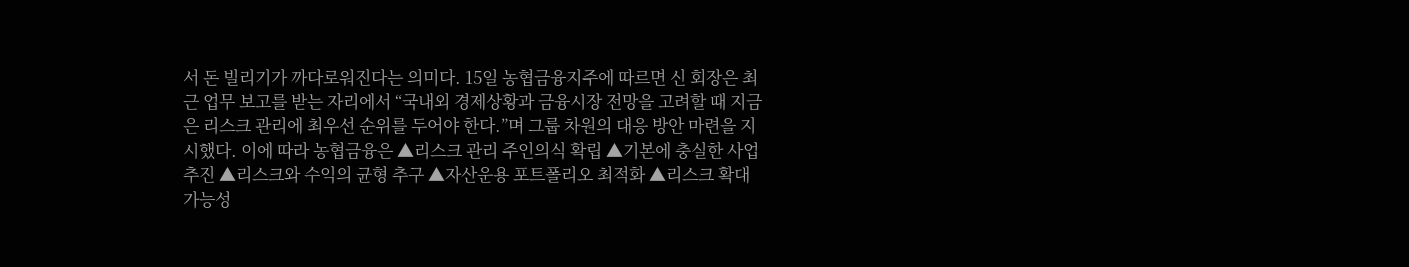서 돈 빌리기가 까다로워진다는 의미다. 15일 농협금융지주에 따르면 신 회장은 최근 업무 보고를 받는 자리에서 “국내외 경제상황과 금융시장 전망을 고려할 때 지금은 리스크 관리에 최우선 순위를 두어야 한다.”며 그룹 차원의 대응 방안 마련을 지시했다. 이에 따라 농협금융은 ▲리스크 관리 주인의식 확립 ▲기본에 충실한 사업 추진 ▲리스크와 수익의 균형 추구 ▲자산운용 포트폴리오 최적화 ▲리스크 확대 가능성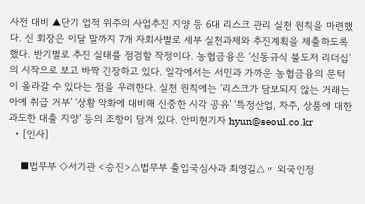사전 대비 ▲단기 업적 위주의 사업추진 지양 등 6대 리스크 관리 실천 원칙을 마련했다. 신 회장은 이달 말까지 7개 자회사별로 세부 실천과제와 추진계획을 제출하도록 했다. 반기별로 추진 실태를 점검할 작정이다. 농협금융은 ‘신동규식 불도저 리더십’의 시작으로 보고 바짝 긴장하고 있다. 일각에서는 서민과 가까운 농협금융의 문턱이 올라갈 수 있다는 점을 우려한다. 실천 원칙에는 ‘리스크가 담보되지 않는 거래는 아예 취급 거부’ ‘상황 악화에 대비해 신중한 시각 공유’ ‘특정산업, 차주, 상품에 대한 과도한 대출 지양’ 등의 조항이 담겨 있다. 안미현기자 hyun@seoul.co.kr
  • [인사]

    ■법무부 ◇서기관 <승진>△법무부 출입국심사과 최영길△〃 외국인정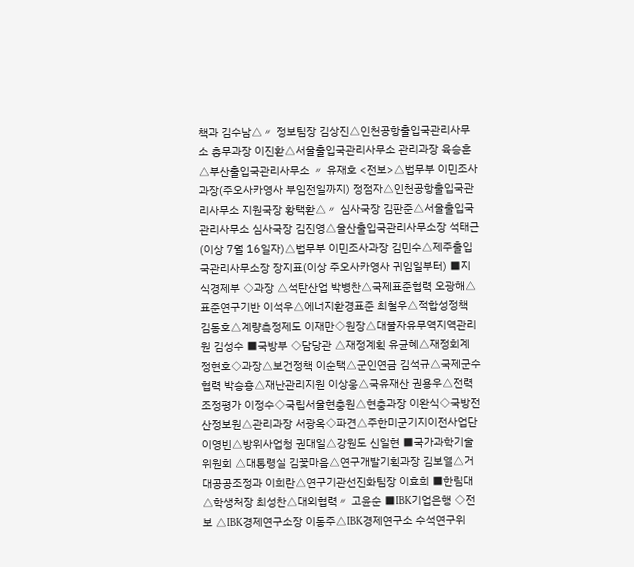책과 김수남△〃 정보팀장 김상진△인천공항출입국관리사무소 총무과장 이진환△서울출입국관리사무소 관리과장 육승훈△부산출입국관리사무소 〃 유재호 <전보>△법무부 이민조사과장(주오사카영사 부임전일까지) 정점자△인천공항출입국관리사무소 지원국장 황택환△〃 심사국장 김판준△서울출입국관리사무소 심사국장 김진영△울산출입국관리사무소장 석태근(이상 7월 16일자)△법무부 이민조사과장 김민수△제주출입국관리사무소장 장지표(이상 주오사카영사 귀임일부터) ■지식경제부 ◇과장 △석탄산업 박병찬△국제표준협력 오광해△표준연구기반 이석우△에너지환경표준 최철우△적합성정책 김동호△계량측정제도 이재만◇원장△대불자유무역지역관리원 김성수 ■국방부 ◇담당관 △재정계획 유균혜△재정회계 정현호◇과장△보건정책 이순택△군인연금 김석규△국제군수협력 박승흥△재난관리지원 이상웅△국유재산 권용우△전력조정평가 이정수◇국립서울현충원△현충과장 이완식◇국방전산정보원△관리과장 서광옥◇파견△주한미군기지이전사업단 이영빈△방위사업청 권대일△강원도 신일현 ■국가과학기술위원회 △대통령실 김꽃마음△연구개발기획과장 김보열△거대공공조정과 이희란△연구기관선진화팀장 이효희 ■한림대 △학생처장 최성찬△대외협력〃 고윤순 ■IBK기업은행 ◇전보 △IBK경제연구소장 이동주△IBK경제연구소 수석연구위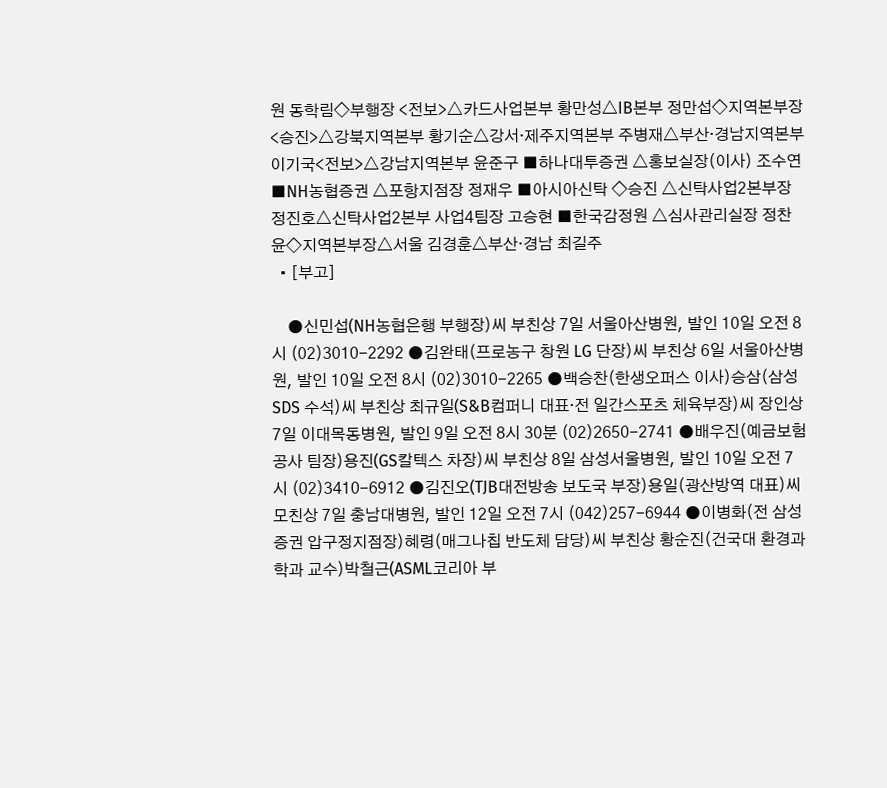원 동학림◇부행장 <전보>△카드사업본부 황만성△IB본부 정만섭◇지역본부장 <승진>△강북지역본부 황기순△강서·제주지역본부 주병재△부산·경남지역본부 이기국<전보>△강남지역본부 윤준구 ■하나대투증권 △홍보실장(이사) 조수연 ■NH농협증권 △포항지점장 정재우 ■아시아신탁 ◇승진 △신탁사업2본부장 정진호△신탁사업2본부 사업4팀장 고승현 ■한국감정원 △심사관리실장 정찬윤◇지역본부장△서울 김경훈△부산·경남 최길주
  • [부고]

    ●신민섭(NH농협은행 부행장)씨 부친상 7일 서울아산병원, 발인 10일 오전 8시 (02)3010-2292 ●김완태(프로농구 창원 LG 단장)씨 부친상 6일 서울아산병원, 발인 10일 오전 8시 (02)3010-2265 ●백승찬(한생오퍼스 이사)승삼(삼성SDS 수석)씨 부친상 최규일(S&B컴퍼니 대표·전 일간스포츠 체육부장)씨 장인상 7일 이대목동병원, 발인 9일 오전 8시 30분 (02)2650-2741 ●배우진(예금보험공사 팀장)용진(GS칼텍스 차장)씨 부친상 8일 삼성서울병원, 발인 10일 오전 7시 (02)3410-6912 ●김진오(TJB대전방송 보도국 부장)용일(광산방역 대표)씨 모친상 7일 충남대병원, 발인 12일 오전 7시 (042)257-6944 ●이병화(전 삼성증권 압구정지점장)혜령(매그나칩 반도체 담당)씨 부친상 황순진(건국대 환경과학과 교수)박철근(ASML코리아 부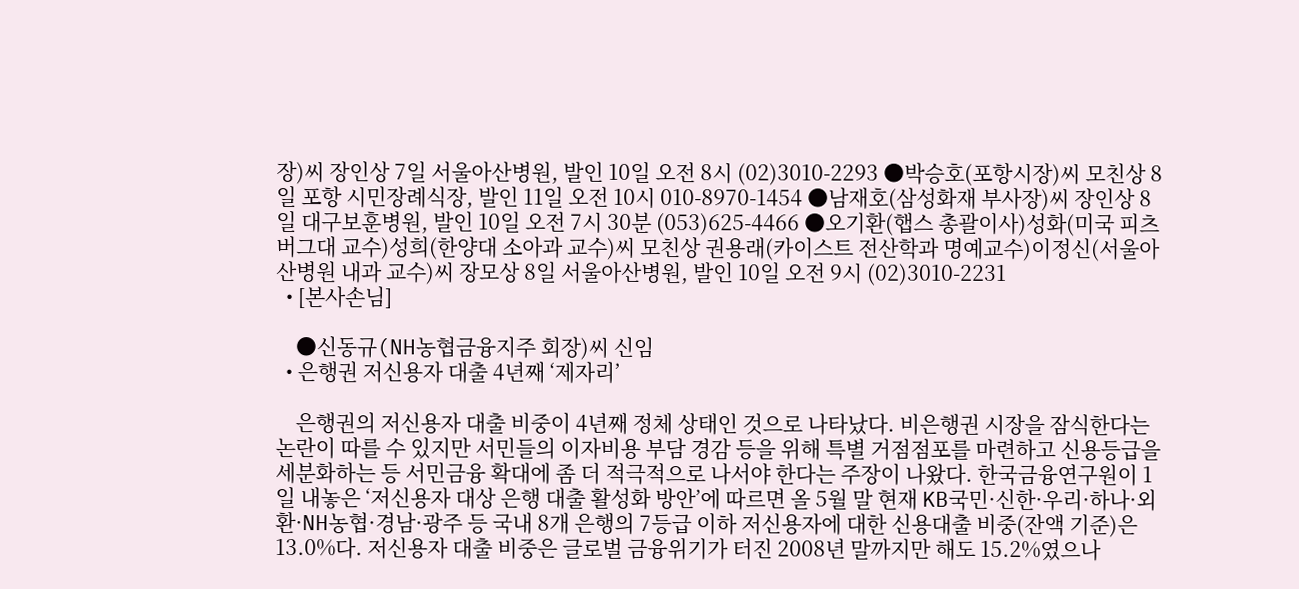장)씨 장인상 7일 서울아산병원, 발인 10일 오전 8시 (02)3010-2293 ●박승호(포항시장)씨 모친상 8일 포항 시민장례식장, 발인 11일 오전 10시 010-8970-1454 ●남재호(삼성화재 부사장)씨 장인상 8일 대구보훈병원, 발인 10일 오전 7시 30분 (053)625-4466 ●오기환(햅스 총괄이사)성화(미국 피츠버그대 교수)성희(한양대 소아과 교수)씨 모친상 권용래(카이스트 전산학과 명예교수)이정신(서울아산병원 내과 교수)씨 장모상 8일 서울아산병원, 발인 10일 오전 9시 (02)3010-2231
  • [본사손님]

    ●신동규(NH농협금융지주 회장)씨 신임
  • 은행권 저신용자 대출 4년째 ‘제자리’

    은행권의 저신용자 대출 비중이 4년째 정체 상태인 것으로 나타났다. 비은행권 시장을 잠식한다는 논란이 따를 수 있지만 서민들의 이자비용 부담 경감 등을 위해 특별 거점점포를 마련하고 신용등급을 세분화하는 등 서민금융 확대에 좀 더 적극적으로 나서야 한다는 주장이 나왔다. 한국금융연구원이 1일 내놓은 ‘저신용자 대상 은행 대출 활성화 방안’에 따르면 올 5월 말 현재 KB국민·신한·우리·하나·외환·NH농협·경남·광주 등 국내 8개 은행의 7등급 이하 저신용자에 대한 신용대출 비중(잔액 기준)은 13.0%다. 저신용자 대출 비중은 글로벌 금융위기가 터진 2008년 말까지만 해도 15.2%였으나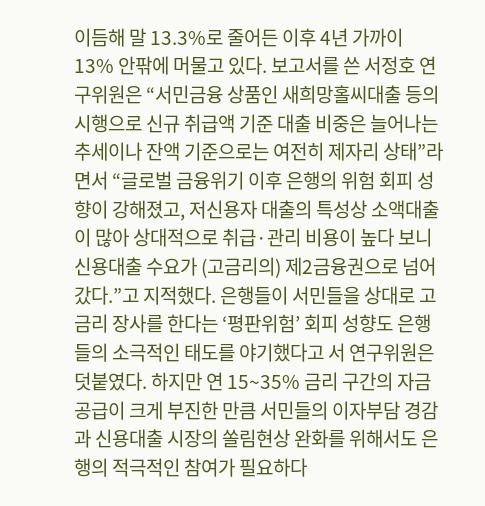이듬해 말 13.3%로 줄어든 이후 4년 가까이 13% 안팎에 머물고 있다. 보고서를 쓴 서정호 연구위원은 “서민금융 상품인 새희망홀씨대출 등의 시행으로 신규 취급액 기준 대출 비중은 늘어나는 추세이나 잔액 기준으로는 여전히 제자리 상태”라면서 “글로벌 금융위기 이후 은행의 위험 회피 성향이 강해졌고, 저신용자 대출의 특성상 소액대출이 많아 상대적으로 취급·관리 비용이 높다 보니 신용대출 수요가 (고금리의) 제2금융권으로 넘어갔다.”고 지적했다. 은행들이 서민들을 상대로 고금리 장사를 한다는 ‘평판위험’ 회피 성향도 은행들의 소극적인 태도를 야기했다고 서 연구위원은 덧붙였다. 하지만 연 15~35% 금리 구간의 자금 공급이 크게 부진한 만큼 서민들의 이자부담 경감과 신용대출 시장의 쏠림현상 완화를 위해서도 은행의 적극적인 참여가 필요하다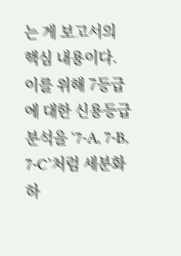는 게 보고서의 핵심 내용이다. 이를 위해 7등급에 대한 신용등급 분석을 ‘7-A, 7-B, 7-C’처럼 세분화하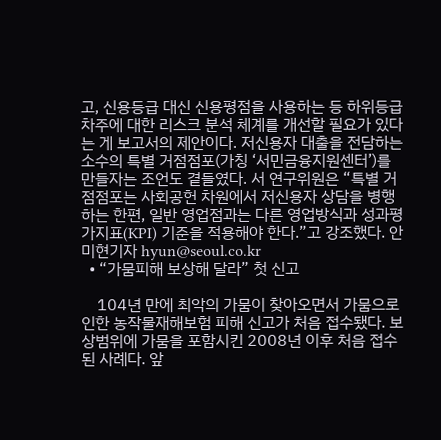고, 신용등급 대신 신용평점을 사용하는 등 하위등급 차주에 대한 리스크 분석 체계를 개선할 필요가 있다는 게 보고서의 제안이다. 저신용자 대출을 전담하는 소수의 특별 거점점포(가칭 ‘서민금융지원센터’)를 만들자는 조언도 곁들였다. 서 연구위원은 “특별 거점점포는 사회공헌 차원에서 저신용자 상담을 병행하는 한편, 일반 영업점과는 다른 영업방식과 성과평가지표(KPI) 기준을 적용해야 한다.”고 강조했다. 안미현기자 hyun@seoul.co.kr
  • “가뭄피해 보상해 달라” 첫 신고

    104년 만에 최악의 가뭄이 찾아오면서 가뭄으로 인한 농작물재해보험 피해 신고가 처음 접수됐다. 보상범위에 가뭄을 포함시킨 2008년 이후 처음 접수된 사례다. 앞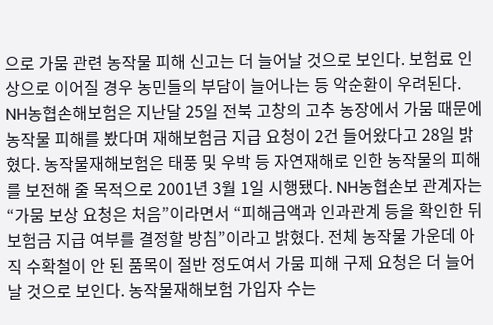으로 가뭄 관련 농작물 피해 신고는 더 늘어날 것으로 보인다. 보험료 인상으로 이어질 경우 농민들의 부담이 늘어나는 등 악순환이 우려된다. NH농협손해보험은 지난달 25일 전북 고창의 고추 농장에서 가뭄 때문에 농작물 피해를 봤다며 재해보험금 지급 요청이 2건 들어왔다고 28일 밝혔다. 농작물재해보험은 태풍 및 우박 등 자연재해로 인한 농작물의 피해를 보전해 줄 목적으로 2001년 3월 1일 시행됐다. NH농협손보 관계자는 “가뭄 보상 요청은 처음”이라면서 “피해금액과 인과관계 등을 확인한 뒤 보험금 지급 여부를 결정할 방침”이라고 밝혔다. 전체 농작물 가운데 아직 수확철이 안 된 품목이 절반 정도여서 가뭄 피해 구제 요청은 더 늘어날 것으로 보인다. 농작물재해보험 가입자 수는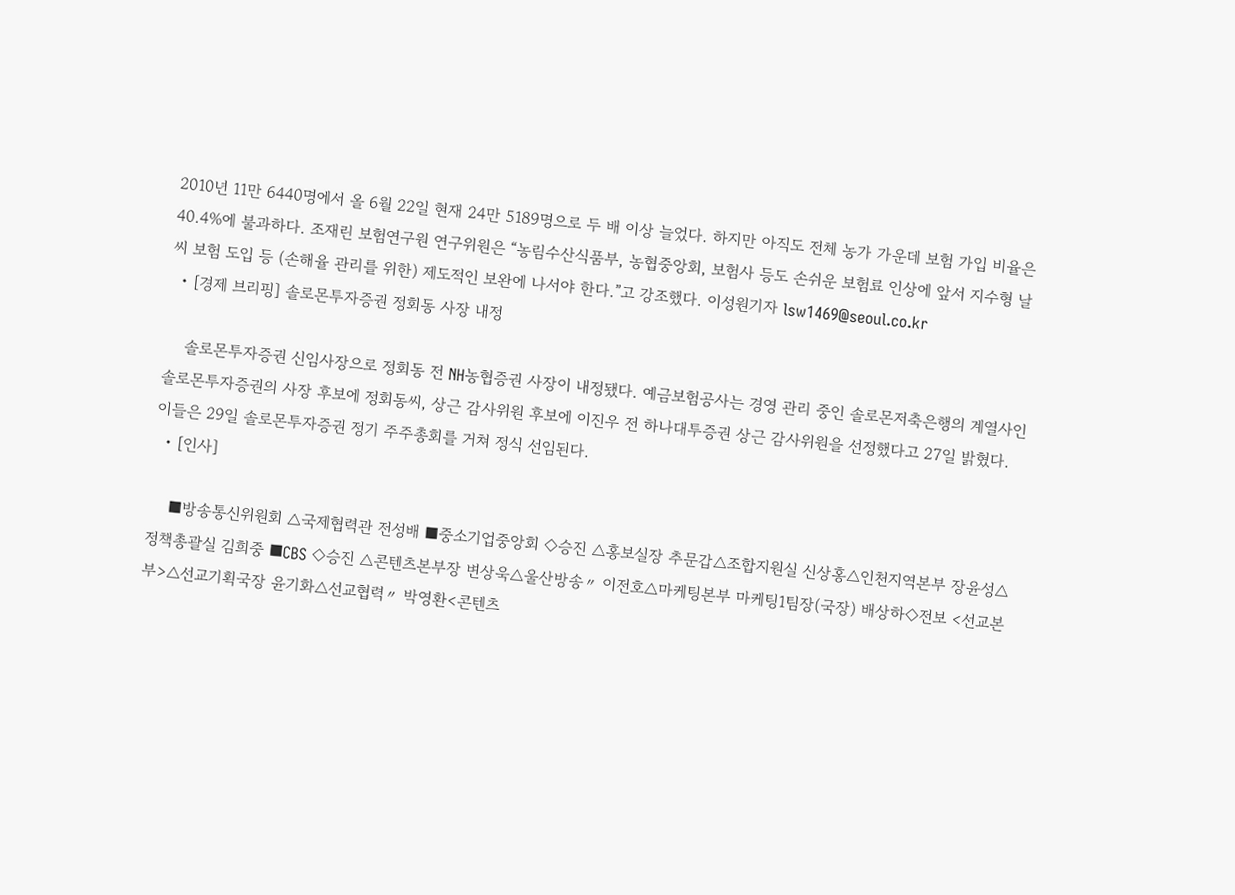2010년 11만 6440명에서 올 6월 22일 현재 24만 5189명으로 두 배 이상 늘었다. 하지만 아직도 전체 농가 가운데 보험 가입 비율은 40.4%에 불과하다. 조재린 보험연구원 연구위원은 “농림수산식품부, 농협중앙회, 보험사 등도 손쉬운 보험료 인상에 앞서 지수형 날씨 보험 도입 등 (손해율 관리를 위한) 제도적인 보완에 나서야 한다.”고 강조했다. 이성원기자 lsw1469@seoul.co.kr
  • [경제 브리핑] 솔로몬투자증권 정회동 사장 내정

    솔로몬투자증권 신임사장으로 정회동 전 NH농협증권 사장이 내정됐다. 예금보험공사는 경영 관리 중인 솔로몬저축은행의 계열사인 솔로몬투자증권의 사장 후보에 정회동씨, 상근 감사위원 후보에 이진우 전 하나대투증권 상근 감사위원을 선정했다고 27일 밝혔다. 이들은 29일 솔로몬투자증권 정기 주주총회를 거쳐 정식 선임된다.
  • [인사]

    ■방송통신위원회 △국제협력관 전성배 ■중소기업중앙회 ◇승진 △홍보실장 추문갑△조합지원실 신상홍△인천지역본부 장윤성△정책총괄실 김희중 ■CBS ◇승진 △콘텐츠본부장 변상욱△울산방송〃 이전호△마케팅본부 마케팅1팀장(국장) 배상하◇전보 <선교본부>△선교기획국장 윤기화△선교협력〃 박영환<콘텐츠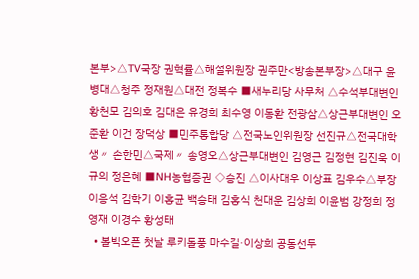본부>△TV국장 권혁률△해설위원장 권주만<방송본부장>△대구 윤병대△청주 정재원△대전 정복수 ■새누리당 사무처 △수석부대변인 황천모 김의호 김대은 유경희 최수영 이동환 전광삼△상근부대변인 오준환 이건 장덕상 ■민주통합당 △전국노인위원장 선진규△전국대학생〃 손한민△국제〃 송영오△상근부대변인 김영근 김정현 김진욱 이규의 정은혜 ■NH농협증권 ◇승진 △이사대우 이상표 김우수△부장 이응석 김학기 이홍균 백승태 김홍식 천대운 김상희 이윤범 강정희 정영재 이경수 황성태
  • 볼빅오픈 첫날 루키돌풍 마수길·이상희 공동선두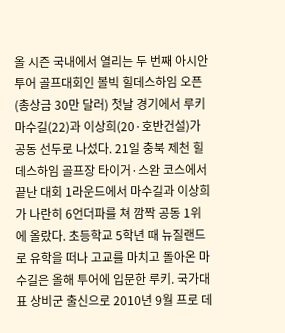올 시즌 국내에서 열리는 두 번째 아시안투어 골프대회인 볼빅 힐데스하임 오픈(총상금 30만 달러) 첫날 경기에서 루키 마수길(22)과 이상희(20·호반건설)가 공동 선두로 나섰다. 21일 충북 제천 힐데스하임 골프장 타이거·스완 코스에서 끝난 대회 1라운드에서 마수길과 이상희가 나란히 6언더파를 쳐 깜짝 공동 1위에 올랐다. 초등학교 5학년 때 뉴질랜드로 유학을 떠나 고교를 마치고 돌아온 마수길은 올해 투어에 입문한 루키. 국가대표 상비군 출신으로 2010년 9월 프로 데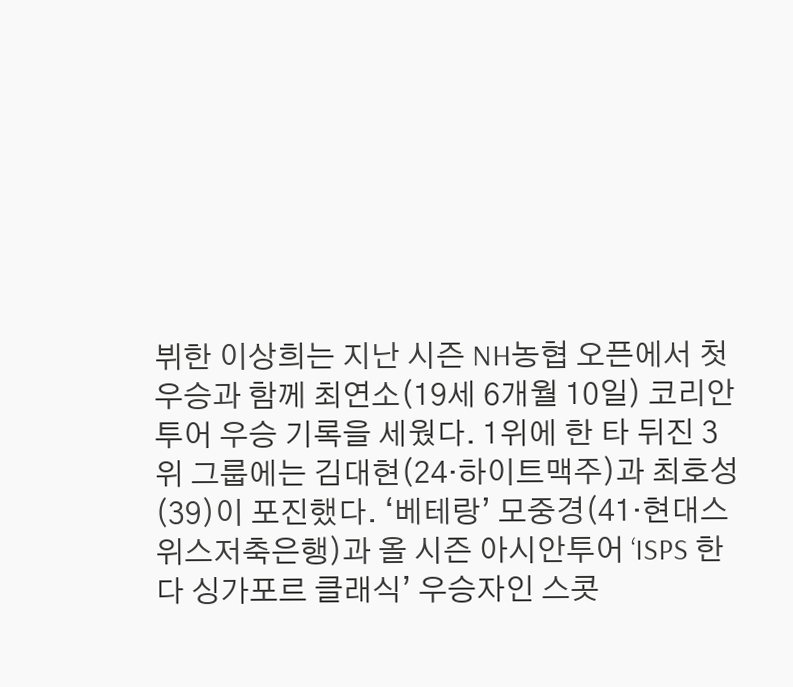뷔한 이상희는 지난 시즌 NH농협 오픈에서 첫 우승과 함께 최연소(19세 6개월 10일) 코리안 투어 우승 기록을 세웠다. 1위에 한 타 뒤진 3위 그룹에는 김대현(24·하이트맥주)과 최호성(39)이 포진했다. ‘베테랑’ 모중경(41·현대스위스저축은행)과 올 시즌 아시안투어 ‘ISPS 한다 싱가포르 클래식’ 우승자인 스콧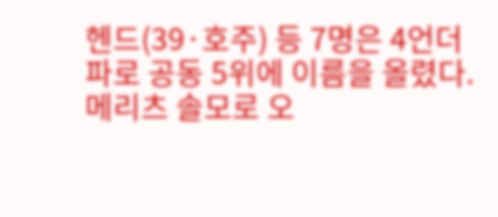헨드(39·호주) 등 7명은 4언더파로 공동 5위에 이름을 올렸다. 메리츠 솔모로 오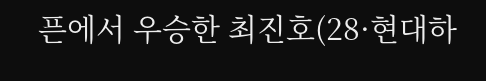픈에서 우승한 최진호(28·현대하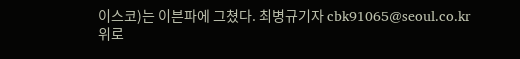이스코)는 이븐파에 그쳤다. 최병규기자 cbk91065@seoul.co.kr
위로